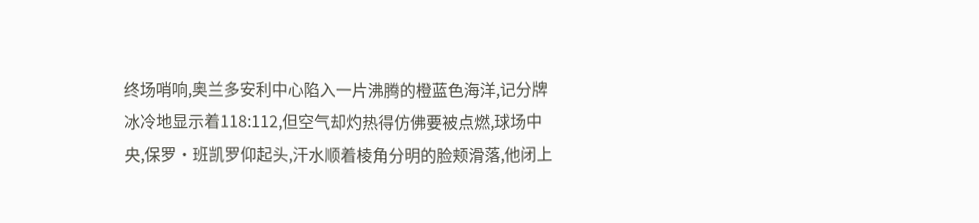终场哨响,奥兰多安利中心陷入一片沸腾的橙蓝色海洋,记分牌冰冷地显示着118:112,但空气却灼热得仿佛要被点燃,球场中央,保罗·班凯罗仰起头,汗水顺着棱角分明的脸颊滑落,他闭上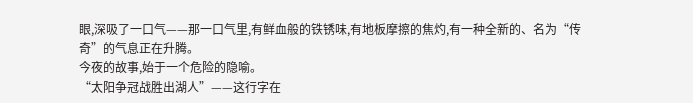眼,深吸了一口气——那一口气里,有鲜血般的铁锈味,有地板摩擦的焦灼,有一种全新的、名为“传奇”的气息正在升腾。
今夜的故事,始于一个危险的隐喻。
“太阳争冠战胜出湖人”——这行字在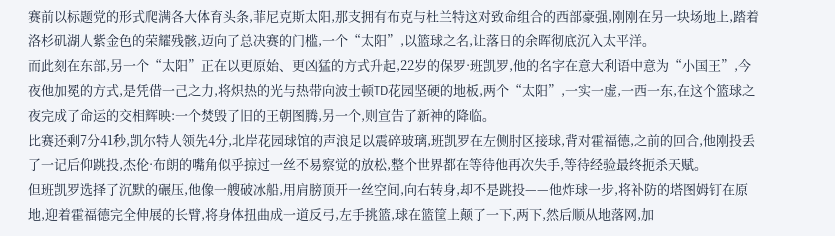赛前以标题党的形式爬满各大体育头条,菲尼克斯太阳,那支拥有布克与杜兰特这对致命组合的西部豪强,刚刚在另一块场地上,踏着洛杉矶湖人紫金色的荣耀残骸,迈向了总决赛的门槛,一个“太阳”,以篮球之名,让落日的余晖彻底沉入太平洋。
而此刻在东部,另一个“太阳”正在以更原始、更凶猛的方式升起,22岁的保罗·班凯罗,他的名字在意大利语中意为“小国王”,今夜他加冕的方式,是凭借一己之力,将炽热的光与热带向波士顿TD花园坚硬的地板,两个“太阳”,一实一虚,一西一东,在这个篮球之夜完成了命运的交相辉映:一个焚毁了旧的王朝图腾,另一个,则宣告了新神的降临。
比赛还剩7分41秒,凯尔特人领先4分,北岸花园球馆的声浪足以震碎玻璃,班凯罗在左侧肘区接球,背对霍福德,之前的回合,他刚投丢了一记后仰跳投,杰伦·布朗的嘴角似乎掠过一丝不易察觉的放松,整个世界都在等待他再次失手,等待经验最终扼杀天赋。
但班凯罗选择了沉默的碾压,他像一艘破冰船,用肩膀顶开一丝空间,向右转身,却不是跳投——他炸球一步,将补防的塔图姆钉在原地,迎着霍福德完全伸展的长臂,将身体扭曲成一道反弓,左手挑篮,球在篮筐上颠了一下,两下,然后顺从地落网,加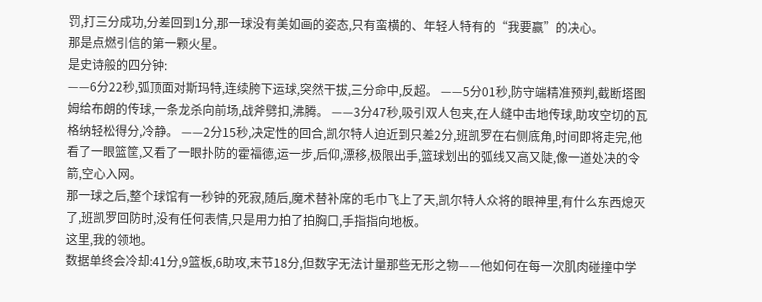罚,打三分成功,分差回到1分,那一球没有美如画的姿态,只有蛮横的、年轻人特有的“我要赢”的决心。
那是点燃引信的第一颗火星。
是史诗般的四分钟:
——6分22秒,弧顶面对斯玛特,连续胯下运球,突然干拔,三分命中,反超。 ——5分01秒,防守端精准预判,截断塔图姆给布朗的传球,一条龙杀向前场,战斧劈扣,沸腾。 ——3分47秒,吸引双人包夹,在人缝中击地传球,助攻空切的瓦格纳轻松得分,冷静。 ——2分15秒,决定性的回合,凯尔特人迫近到只差2分,班凯罗在右侧底角,时间即将走完,他看了一眼篮筐,又看了一眼扑防的霍福德,运一步,后仰,漂移,极限出手,篮球划出的弧线又高又陡,像一道处决的令箭,空心入网。
那一球之后,整个球馆有一秒钟的死寂,随后,魔术替补席的毛巾飞上了天,凯尔特人众将的眼神里,有什么东西熄灭了,班凯罗回防时,没有任何表情,只是用力拍了拍胸口,手指指向地板。
这里,我的领地。
数据单终会冷却:41分,9篮板,6助攻,末节18分,但数字无法计量那些无形之物——他如何在每一次肌肉碰撞中学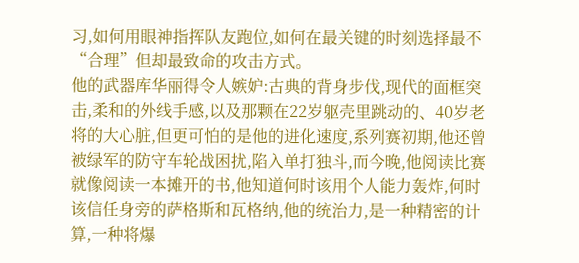习,如何用眼神指挥队友跑位,如何在最关键的时刻选择最不“合理”但却最致命的攻击方式。
他的武器库华丽得令人嫉妒:古典的背身步伐,现代的面框突击,柔和的外线手感,以及那颗在22岁躯壳里跳动的、40岁老将的大心脏,但更可怕的是他的进化速度,系列赛初期,他还曾被绿军的防守车轮战困扰,陷入单打独斗,而今晚,他阅读比赛就像阅读一本摊开的书,他知道何时该用个人能力轰炸,何时该信任身旁的萨格斯和瓦格纳,他的统治力,是一种精密的计算,一种将爆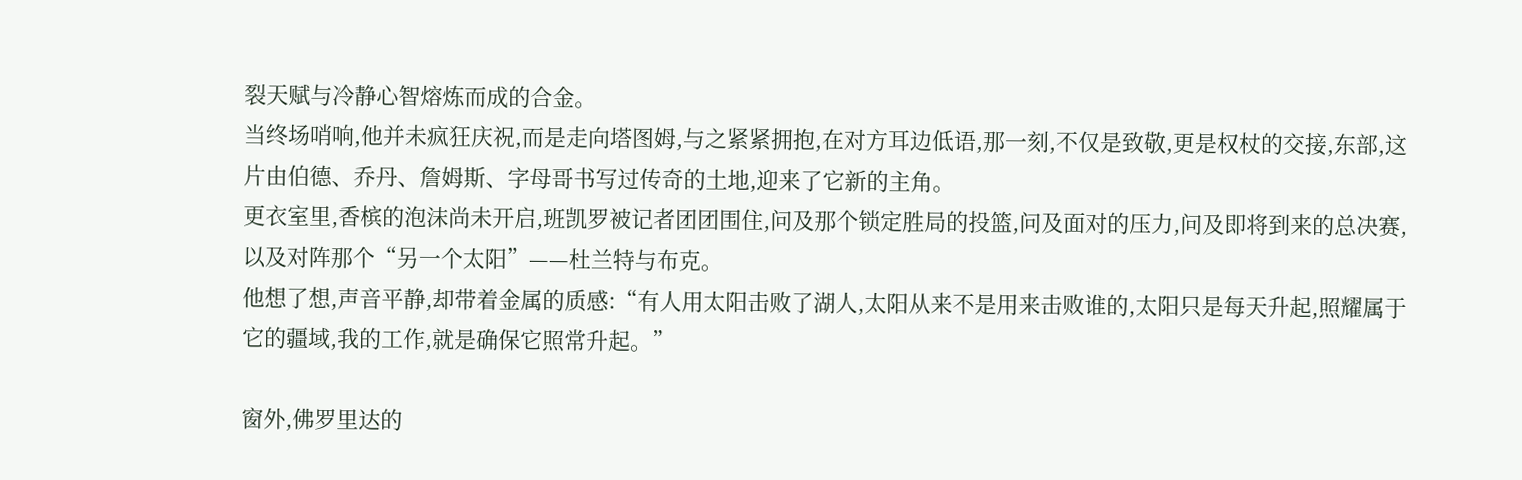裂天赋与冷静心智熔炼而成的合金。
当终场哨响,他并未疯狂庆祝,而是走向塔图姆,与之紧紧拥抱,在对方耳边低语,那一刻,不仅是致敬,更是权杖的交接,东部,这片由伯德、乔丹、詹姆斯、字母哥书写过传奇的土地,迎来了它新的主角。
更衣室里,香槟的泡沫尚未开启,班凯罗被记者团团围住,问及那个锁定胜局的投篮,问及面对的压力,问及即将到来的总决赛,以及对阵那个“另一个太阳”——杜兰特与布克。
他想了想,声音平静,却带着金属的质感:“有人用太阳击败了湖人,太阳从来不是用来击败谁的,太阳只是每天升起,照耀属于它的疆域,我的工作,就是确保它照常升起。”

窗外,佛罗里达的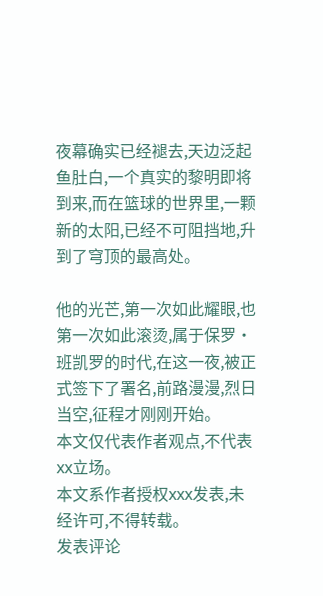夜幕确实已经褪去,天边泛起鱼肚白,一个真实的黎明即将到来,而在篮球的世界里,一颗新的太阳,已经不可阻挡地,升到了穹顶的最高处。

他的光芒,第一次如此耀眼,也第一次如此滚烫,属于保罗·班凯罗的时代,在这一夜,被正式签下了署名,前路漫漫,烈日当空,征程才刚刚开始。
本文仅代表作者观点,不代表xx立场。
本文系作者授权xxx发表,未经许可,不得转载。
发表评论